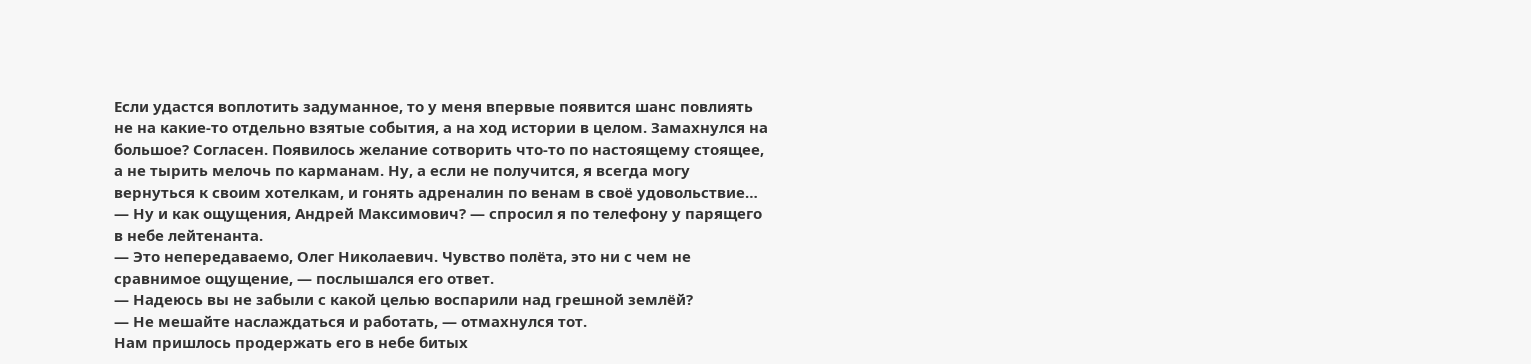Если удастся воплотить задуманное, то у меня впервые появится шанс повлиять не на какие-то отдельно взятые события, а на ход истории в целом. Замахнулся на большое? Согласен. Появилось желание сотворить что-то по настоящему стоящее, а не тырить мелочь по карманам. Ну, а если не получится, я всегда могу вернуться к своим хотелкам, и гонять адреналин по венам в своё удовольствие…
— Ну и как ощущения, Андрей Максимович? — спросил я по телефону у парящего в небе лейтенанта.
— Это непередаваемо, Олег Николаевич. Чувство полёта, это ни с чем не сравнимое ощущение, — послышался его ответ.
— Надеюсь вы не забыли с какой целью воспарили над грешной землёй?
— Не мешайте наслаждаться и работать, — отмахнулся тот.
Нам пришлось продержать его в небе битых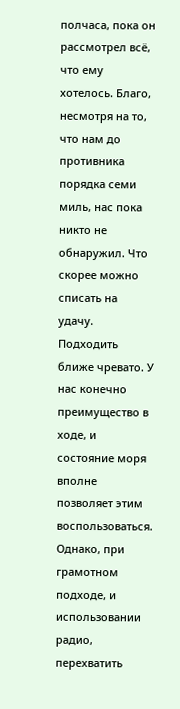полчаса, пока он рассмотрел всё, что ему хотелось. Благо, несмотря на то, что нам до противника порядка семи миль, нас пока никто не обнаружил. Что скорее можно списать на удачу. Подходить ближе чревато. У нас конечно преимущество в ходе, и состояние моря вполне позволяет этим воспользоваться. Однако, при грамотном подходе, и использовании радио, перехватить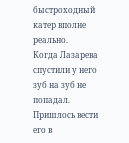быстроходный катер вполне реально.
Когда Лазарева спустили у него зуб на зуб не попадал. Пришлось вести его в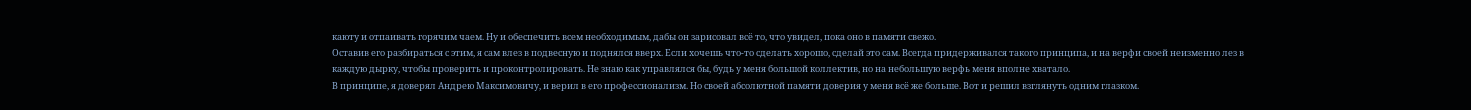каюту и отпаивать горячим чаем. Ну и обеспечить всем необходимым, дабы он зарисовал всё то, что увидел, пока оно в памяти свежо.
Оставив его разбираться с этим, я сам влез в подвесную и поднялся вверх. Если хочешь что-то сделать хорошо, сделай это сам. Всегда придерживался такого принципа, и на верфи своей неизменно лез в каждую дырку, чтобы проверить и проконтролировать. Не знаю как управлялся бы, будь у меня большой коллектив, но на небольшую верфь меня вполне хватало.
В принципе, я доверял Андрею Максимовичу, и верил в его профессионализм. Но своей абсолютной памяти доверия у меня всё же больше. Вот и решил взглянуть одним глазком.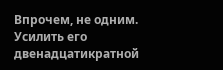Впрочем, не одним. Усилить его двенадцатикратной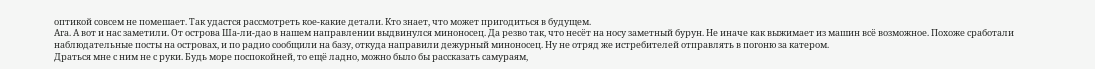оптикой совсем не помешает. Так удастся рассмотреть кое-какие детали. Кто знает, что может пригодиться в будущем.
Ага. А вот и нас заметили. От острова Ша-ли-дао в нашем направлении выдвинулся миноносец. Да резво так, что несёт на носу заметный бурун. Не иначе как выжимает из машин всё возможное. Похоже сработали наблюдательные посты на островах, и по радио сообщили на базу, откуда направили дежурный миноносец. Ну не отряд же истребителей отправлять в погоню за катером.
Драться мне с ним не с руки. Будь море поспокойней, то ещё ладно, можно было бы рассказать самураям,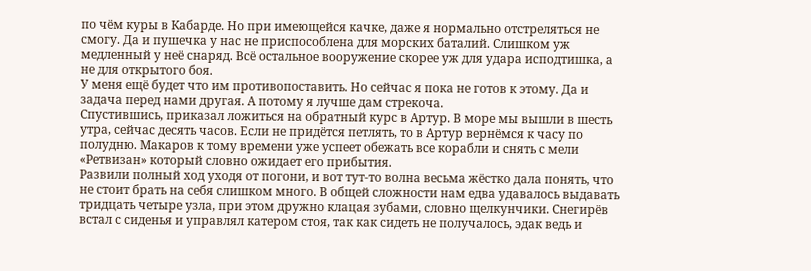по чём куры в Кабарде. Но при имеющейся качке, даже я нормально отстреляться не смогу. Да и пушечка у нас не приспособлена для морских баталий. Слишком уж медленный у неё снаряд. Всё остальное вооружение скорее уж для удара исподтишка, а не для открытого боя.
У меня ещё будет что им противопоставить. Но сейчас я пока не готов к этому. Да и задача перед нами другая. А потому я лучше дам стрекоча.
Спустившись, приказал ложиться на обратный курс в Артур. В море мы вышли в шесть утра, сейчас десять часов. Если не придётся петлять, то в Артур вернёмся к часу по полудню. Макаров к тому времени уже успеет обежать все корабли и снять с мели «Ретвизан» который словно ожидает его прибытия.
Развили полный ход уходя от погони, и вот тут-то волна весьма жёстко дала понять, что не стоит брать на себя слишком много. В общей сложности нам едва удавалось выдавать тридцать четыре узла, при этом дружно клацая зубами, словно щелкунчики. Снегирёв встал с сиденья и управлял катером стоя, так как сидеть не получалось, эдак ведь и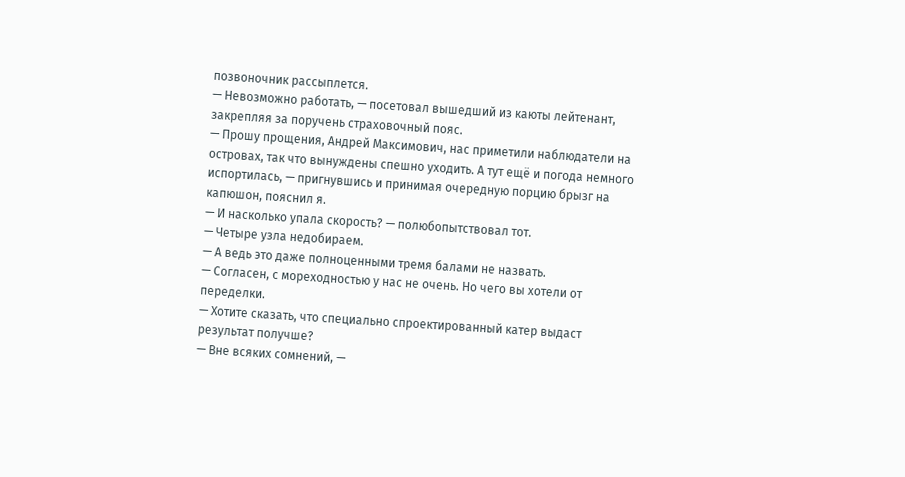позвоночник рассыплется.
— Невозможно работать, — посетовал вышедший из каюты лейтенант, закрепляя за поручень страховочный пояс.
— Прошу прощения, Андрей Максимович, нас приметили наблюдатели на островах, так что вынуждены спешно уходить. А тут ещё и погода немного испортилась, — пригнувшись и принимая очередную порцию брызг на капюшон, пояснил я.
— И насколько упала скорость? — полюбопытствовал тот.
— Четыре узла недобираем.
— А ведь это даже полноценными тремя балами не назвать.
— Согласен, с мореходностью у нас не очень. Но чего вы хотели от переделки.
— Хотите сказать, что специально спроектированный катер выдаст результат получше?
— Вне всяких сомнений, —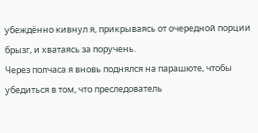убеждённо кивнул я, прикрываясь от очередной порции брызг, и хватаясь за поручень.
Через полчаса я вновь поднялся на парашюте, чтобы убедиться в том, что преследователь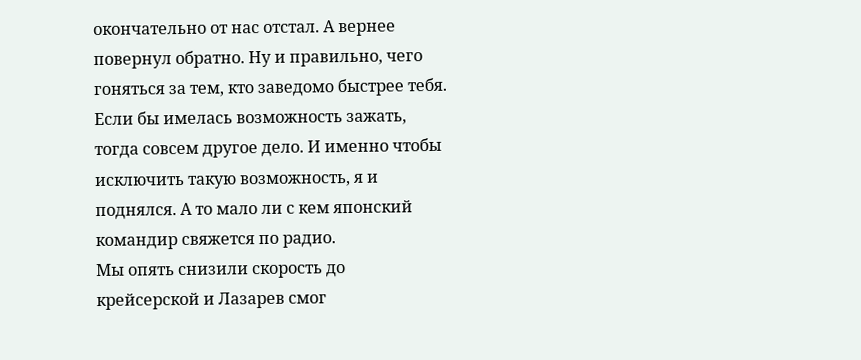окончательно от нас отстал. А вернее повернул обратно. Ну и правильно, чего гоняться за тем, кто заведомо быстрее тебя. Если бы имелась возможность зажать, тогда совсем другое дело. И именно чтобы исключить такую возможность, я и поднялся. А то мало ли с кем японский командир свяжется по радио.
Мы опять снизили скорость до крейсерской и Лазарев смог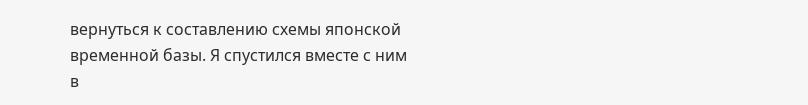вернуться к составлению схемы японской временной базы. Я спустился вместе с ним в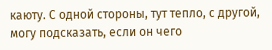каюту. С одной стороны, тут тепло, с другой, могу подсказать, если он чего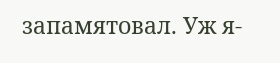запамятовал. Уж я-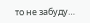то не забуду…